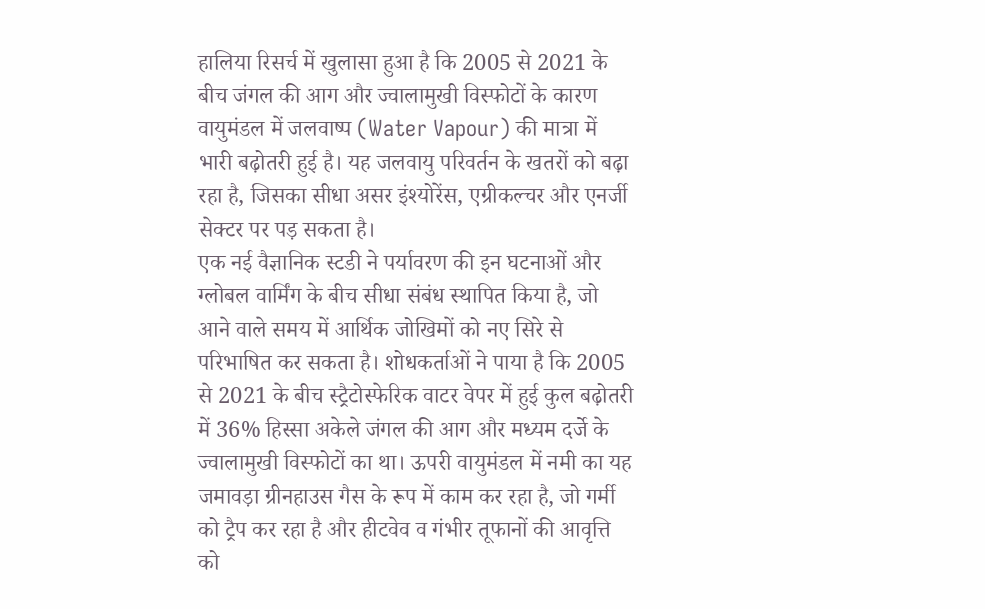हालिया रिसर्च में खुलासा हुआ है कि 2005 से 2021 के बीच जंगल की आग और ज्वालामुखी विस्फोटों के कारण वायुमंडल में जलवाष्प (Water Vapour) की मात्रा में भारी बढ़ोतरी हुई है। यह जलवायु परिवर्तन के खतरों को बढ़ा रहा है, जिसका सीधा असर इंश्योरेंस, एग्रीकल्चर और एनर्जी सेक्टर पर पड़ सकता है।
एक नई वैज्ञानिक स्टडी ने पर्यावरण की इन घटनाओं और ग्लोबल वार्मिंग के बीच सीधा संबंध स्थापित किया है, जो आने वाले समय में आर्थिक जोखिमों को नए सिरे से परिभाषित कर सकता है। शोधकर्ताओं ने पाया है कि 2005 से 2021 के बीच स्ट्रैटोस्फेरिक वाटर वेपर में हुई कुल बढ़ोतरी में 36% हिस्सा अकेले जंगल की आग और मध्यम दर्जे के ज्वालामुखी विस्फोटों का था। ऊपरी वायुमंडल में नमी का यह जमावड़ा ग्रीनहाउस गैस के रूप में काम कर रहा है, जो गर्मी को ट्रैप कर रहा है और हीटवेव व गंभीर तूफानों की आवृत्ति को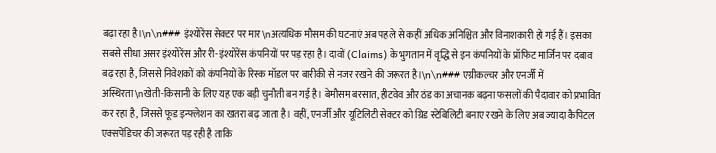बढ़ा रहा है।\n\n### इंश्योरेंस सेक्टर पर मार\nअत्यधिक मौसम की घटनाएं अब पहले से कहीं अधिक अनिश्चित और विनाशकारी हो गई हैं। इसका सबसे सीधा असर इंश्योरेंस और री-इंश्योरेंस कंपनियों पर पड़ रहा है। दावों (Claims) के भुगतान में वृद्धि से इन कंपनियों के प्रॉफिट मार्जिन पर दबाव बढ़ रहा है, जिससे निवेशकों को कंपनियों के रिस्क मॉडल पर बारीकी से नजर रखने की जरूरत है।\n\n### एग्रीकल्चर और एनर्जी में अस्थिरता\nखेती-किसानी के लिए यह एक बड़ी चुनौती बन गई है। बेमौसम बरसात, हीटवेव और ठंड का अचानक बढ़ना फसलों की पैदावार को प्रभावित कर रहा है, जिससे फूड इन्फ्लेशन का खतरा बढ़ जाता है। वहीं, एनर्जी और यूटिलिटी सेक्टर को ग्रिड स्टेबिलिटी बनाए रखने के लिए अब ज्यादा कैपिटल एक्सपेंडिचर की जरूरत पड़ रही है ताकि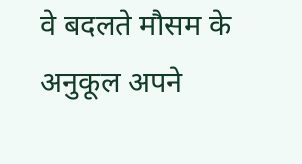वे बदलते मौसम के अनुकूल अपने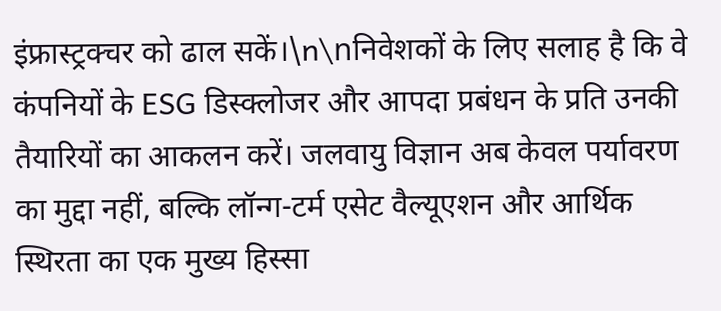इंफ्रास्ट्रक्चर को ढाल सकें।\n\nनिवेशकों के लिए सलाह है कि वे कंपनियों के ESG डिस्क्लोजर और आपदा प्रबंधन के प्रति उनकी तैयारियों का आकलन करें। जलवायु विज्ञान अब केवल पर्यावरण का मुद्दा नहीं, बल्कि लॉन्ग-टर्म एसेट वैल्यूएशन और आर्थिक स्थिरता का एक मुख्य हिस्सा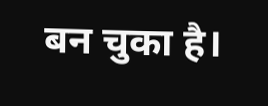बन चुका है।